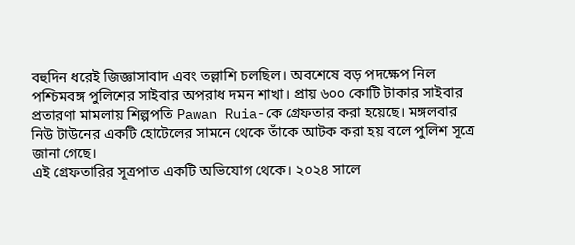বহুদিন ধরেই জিজ্ঞাসাবাদ এবং তল্লাশি চলছিল। অবশেষে বড় পদক্ষেপ নিল পশ্চিমবঙ্গ পুলিশের সাইবার অপরাধ দমন শাখা। প্রায় ৬০০ কোটি টাকার সাইবার প্রতারণা মামলায় শিল্পপতি Pawan Ruia-কে গ্রেফতার করা হয়েছে। মঙ্গলবার নিউ টাউনের একটি হোটেলের সামনে থেকে তাঁকে আটক করা হয় বলে পুলিশ সূত্রে জানা গেছে।
এই গ্রেফতারির সূত্রপাত একটি অভিযোগ থেকে। ২০২৪ সালে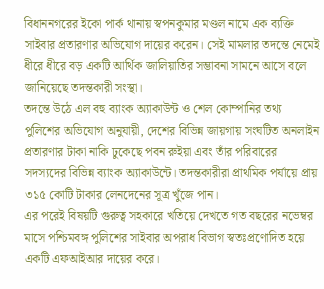বিধাননগরের ইকো পার্ক থানায় স্বপনকুমার মণ্ডল নামে এক ব্যক্তি সাইবার প্রতারণার অভিযোগ দায়ের করেন। সেই মামলার তদন্তে নেমেই ধীরে ধীরে বড় একটি আর্থিক জালিয়াতির সম্ভাবনা সামনে আসে বলে জানিয়েছে তদন্তকারী সংস্থা।
তদন্তে উঠে এল বহু ব্যাংক অ্যাকাউন্ট ও শেল কোম্পানির তথ্য
পুলিশের অভিযোগ অনুযায়ী, দেশের বিভিন্ন জায়গায় সংঘটিত অনলাইন প্রতারণার টাকা নাকি ঢুকেছে পবন রুইয়া এবং তাঁর পরিবারের সদস্যদের বিভিন্ন ব্যাংক অ্যাকাউন্টে। তদন্তকারীরা প্রাথমিক পর্যায়ে প্রায় ৩১৫ কোটি টাকার লেনদেনের সূত্র খুঁজে পান।
এর পরেই বিষয়টি গুরুত্ব সহকারে খতিয়ে দেখতে গত বছরের নভেম্বর মাসে পশ্চিমবঙ্গ পুলিশের সাইবার অপরাধ বিভাগ স্বতঃপ্রণোদিত হয়ে একটি এফআইআর দায়ের করে।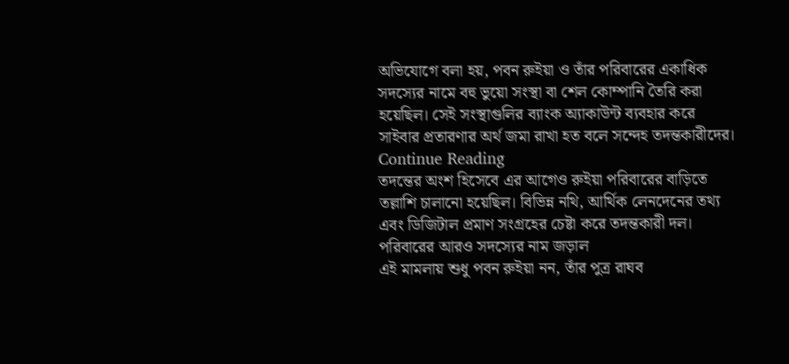অভিযোগে বলা হয়, পবন রুইয়া ও তাঁর পরিবারের একাধিক সদস্যের নামে বহু ভুয়ো সংস্থা বা শেল কোম্পানি তৈরি করা হয়েছিল। সেই সংস্থাগুলির ব্যাংক অ্যাকাউন্ট ব্যবহার করে সাইবার প্রতারণার অর্থ জমা রাখা হত বলে সন্দেহ তদন্তকারীদের। Continue Reading
তদন্তের অংশ হিসেবে এর আগেও রুইয়া পরিবারের বাড়িতে তল্লাশি চালানো হয়েছিল। বিভিন্ন নথি, আর্থিক লেনদেনের তথ্য এবং ডিজিটাল প্রমাণ সংগ্রহের চেষ্টা করে তদন্তকারী দল।
পরিবারের আরও সদস্যের নাম জড়াল
এই মামলায় শুধু পবন রুইয়া নন, তাঁর পুত্র রাঘব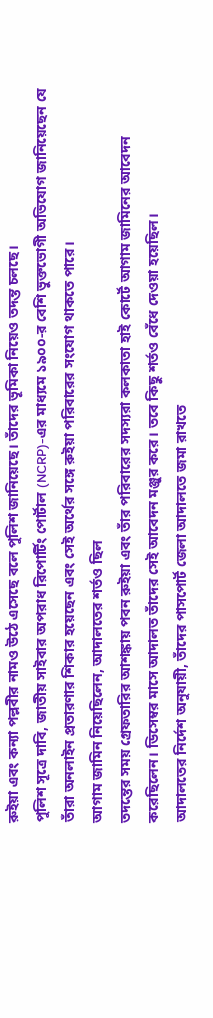রুইয়া এবং কন্যা পল্লবীর নামও উঠে এসেছে বলে পুলিশ জানিয়েছে। তাঁদের ভূমিকা নিয়েও তদন্ত চলছে।
পুলিশ সূত্রে দাবি, জাতীয় সাইবার অপরাধ রিপোর্টিং পোর্টাল (NCRP)-এর মাধ্যমে ১৯০০-র বেশি ভুক্তভোগী অভিযোগ জানিয়েছেন যে তাঁরা অনলাইন প্রতারণার শিকার হয়েছেন এবং সেই অর্থের সঙ্গে রুইয়া পরিবারের সংযোগ থাকতে পারে।
আগাম জামিন নিয়েছিলেন, আদালতের শর্তও ছিল
তদন্তের সময় গ্রেফতারির আশঙ্কায় পবন রুইয়া এবং তাঁর পরিবারের সদস্যরা কলকাতা হাই কোর্টে আগাম জামিনের আবেদন করেছিলেন। ডিসেম্বর মাসে আদালত তাঁদের সেই আবেদন মঞ্জুর করে। তবে কিছু শর্তও বেঁধে দেওয়া হয়েছিল।
আদালতের নির্দেশ অনুযায়ী, তাঁদের পাসপোর্ট জেলা আদালতে জমা রাখতে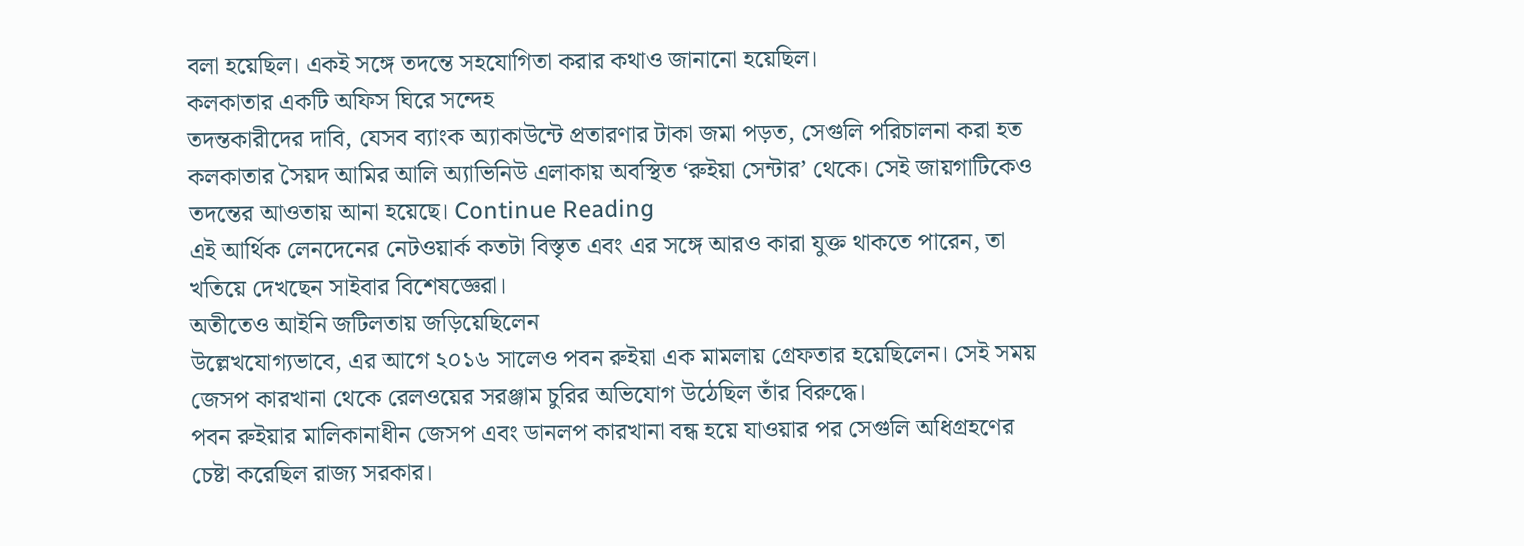বলা হয়েছিল। একই সঙ্গে তদন্তে সহযোগিতা করার কথাও জানানো হয়েছিল।
কলকাতার একটি অফিস ঘিরে সন্দেহ
তদন্তকারীদের দাবি, যেসব ব্যাংক অ্যাকাউন্টে প্রতারণার টাকা জমা পড়ত, সেগুলি পরিচালনা করা হত কলকাতার সৈয়দ আমির আলি অ্যাভিনিউ এলাকায় অবস্থিত ‘রুইয়া সেন্টার’ থেকে। সেই জায়গাটিকেও তদন্তের আওতায় আনা হয়েছে। Continue Reading
এই আর্থিক লেনদেনের নেটওয়ার্ক কতটা বিস্তৃত এবং এর সঙ্গে আরও কারা যুক্ত থাকতে পারেন, তা খতিয়ে দেখছেন সাইবার বিশেষজ্ঞেরা।
অতীতেও আইনি জটিলতায় জড়িয়েছিলেন
উল্লেখযোগ্যভাবে, এর আগে ২০১৬ সালেও পবন রুইয়া এক মামলায় গ্রেফতার হয়েছিলেন। সেই সময় জেসপ কারখানা থেকে রেলওয়ের সরঞ্জাম চুরির অভিযোগ উঠেছিল তাঁর বিরুদ্ধে।
পবন রুইয়ার মালিকানাধীন জেসপ এবং ডানলপ কারখানা বন্ধ হয়ে যাওয়ার পর সেগুলি অধিগ্রহণের চেষ্টা করেছিল রাজ্য সরকার।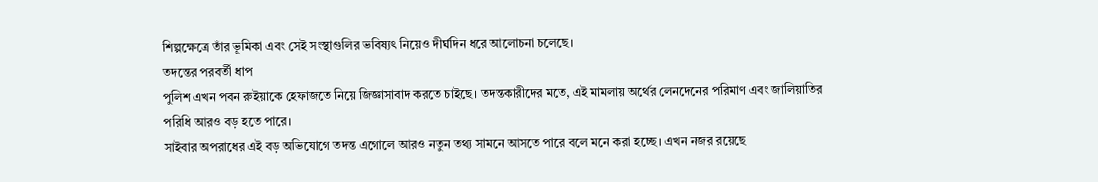শিল্পক্ষেত্রে তাঁর ভূমিকা এবং সেই সংস্থাগুলির ভবিষ্যৎ নিয়েও দীর্ঘদিন ধরে আলোচনা চলেছে।
তদন্তের পরবর্তী ধাপ
পুলিশ এখন পবন রুইয়াকে হেফাজতে নিয়ে জিজ্ঞাসাবাদ করতে চাইছে। তদন্তকারীদের মতে, এই মামলায় অর্থের লেনদেনের পরিমাণ এবং জালিয়াতির পরিধি আরও বড় হতে পারে।
সাইবার অপরাধের এই বড় অভিযোগে তদন্ত এগোলে আরও নতুন তথ্য সামনে আসতে পারে বলে মনে করা হচ্ছে। এখন নজর রয়েছে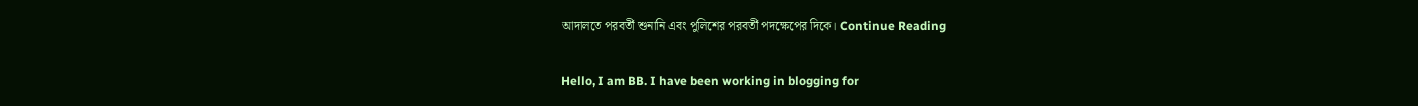আদালতে পরবর্তী শুনানি এবং পুলিশের পরবর্তী পদক্ষেপের দিকে। Continue Reading

Hello, I am BB. I have been working in blogging for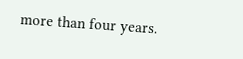more than four years.